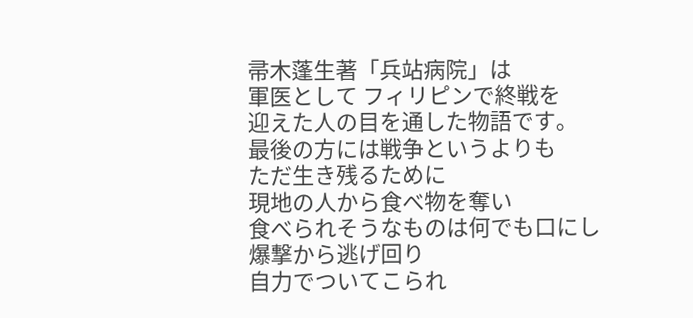帚木蓬生著「兵站病院」は
軍医として フィリピンで終戦を
迎えた人の目を通した物語です。
最後の方には戦争というよりも
ただ生き残るために
現地の人から食べ物を奪い
食べられそうなものは何でも口にし
爆撃から逃げ回り
自力でついてこられ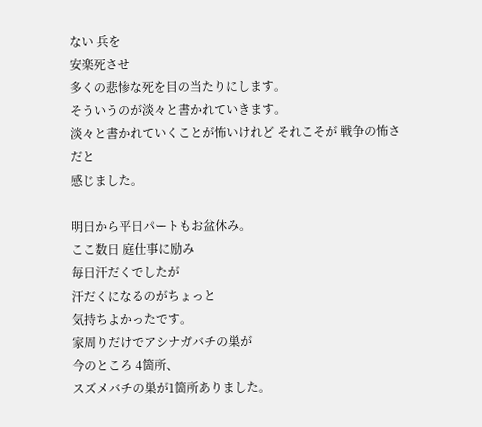ない 兵を
安楽死させ
多くの悲惨な死を目の当たりにします。
そういうのが淡々と書かれていきます。
淡々と書かれていくことが怖いけれど それこそが 戦争の怖さ だと
感じました。

明日から平日パートもお盆休み。
ここ数日 庭仕事に励み
毎日汗だくでしたが
汗だくになるのがちょっと
気持ちよかったです。
家周りだけでアシナガバチの巣が
今のところ 4箇所、
スズメバチの巣が1箇所ありました。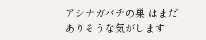アシナガバチの巣 はまだ
ありそうな気がします